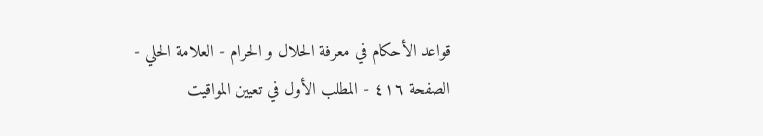قواعد الأحكام في معرفة الحلال و الحرام - العلامة الحلي - الصفحة ٤١٦ - المطلب الأول في تعيين المواقيت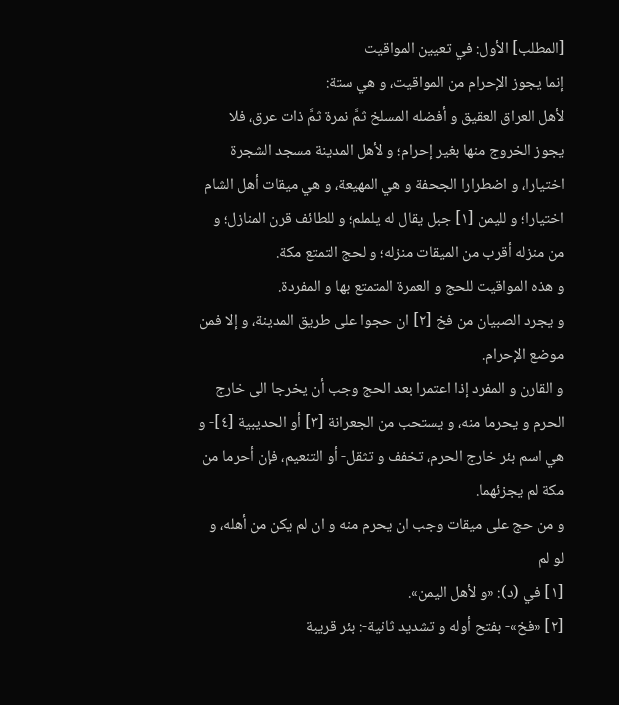[المطلب] الأول: في تعيين المواقيت
إنما يجوز الإحرام من المواقيت، و هي ستة:
لأهل العراق العقيق و أفضله المسلخ ثمَّ نمرة ثمَّ ذات عرق، فلا يجوز الخروج منها بغير إحرام؛ و لأهل المدينة مسجد الشجرة اختيارا، و اضطرارا الجحفة و هي المهيعة، و هي ميقات أهل الشام اختيارا؛ و لليمن [١] جبل يقال له يلملم؛ و للطائف قرن المنازل؛ و من منزله أقرب من الميقات منزله؛ و لحج التمتع مكة.
و هذه المواقيت للحج و العمرة المتمتع بها و المفردة.
و يجرد الصبيان من فخ [٢] ان حجوا على طريق المدينة، و إلا فمن موضع الإحرام.
و القارن و المفرد إذا اعتمرا بعد الحج وجب أن يخرجا الى خارج الحرم و يحرما منه، و يستحب من الجعرانة [٣] أو الحديبية [٤]- و هي اسم بئر خارج الحرم، تخفف و تثقل- أو التنعيم، فإن أحرما من مكة لم يجزئهما.
و من حج على ميقات وجب ان يحرم منه و ان لم يكن من أهله، و لو لم
[١] في (د): «و لأهل اليمن».
[٢] «فخ»- بفتح أوله و تشديد ثانية-: بئر قريبة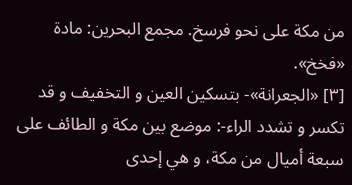من مكة على نحو فرسخ. مجمع البحرين: مادة «فخخ».
[٣] «الجعرانة»- بتسكين العين و التخفيف و قد تكسر و تشدد الراء-: موضع بين مكة و الطائف على سبعة أميال من مكة، و هي إحدى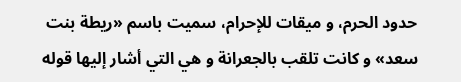حدود الحرم، و ميقات للإحرام، سميت باسم «ريطة بنت سعد» و كانت تلقب بالجعرانة و هي التي أشار إليها قوله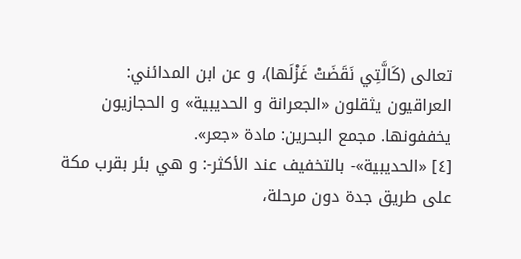تعالى (كَالَّتِي نَقَضَتْ غَزْلَها)، و عن ابن المدائني:
العراقيون يثقلون «الجعرانة و الحديبية» و الحجازيون يخففونها. مجمع البحرين: مادة «جعر».
[٤] «الحديبية»- بالتخفيف عند الأكثر-: و هي بئر بقرب مكة على طريق جدة دون مرحلة،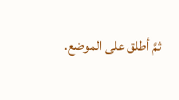ثمَّ أطلق على الموضع.